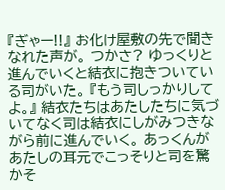『ぎゃー!!』 お化け屋敷の先で聞きなれた声が。 つかさ? ゆっくりと進んでいくと結衣に抱きついている司がいた。 『もう司しっかりしてよ。』 結衣たちはあたしたちに気づいてなく司は結衣にしがみつきながら前に進んでいく。 あっくんがあたしの耳元でこっそりと司を驚かそ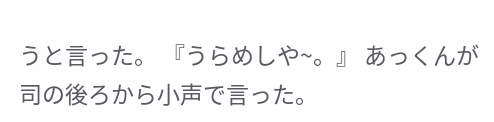うと言った。 『うらめしや~。』 あっくんが司の後ろから小声で言った。